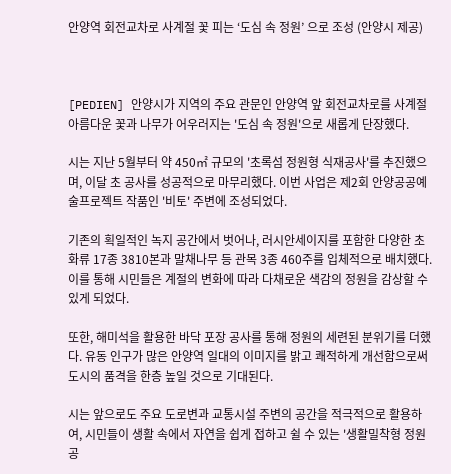안양역 회전교차로 사계절 꽃 피는 ‘도심 속 정원’ 으로 조성 (안양시 제공)



[PEDIEN] 안양시가 지역의 주요 관문인 안양역 앞 회전교차로를 사계절 아름다운 꽃과 나무가 어우러지는 '도심 속 정원'으로 새롭게 단장했다.

시는 지난 5월부터 약 450㎡ 규모의 '초록섬 정원형 식재공사'를 추진했으며, 이달 초 공사를 성공적으로 마무리했다. 이번 사업은 제2회 안양공공예술프로젝트 작품인 '비토' 주변에 조성되었다.

기존의 획일적인 녹지 공간에서 벗어나, 러시안세이지를 포함한 다양한 초화류 17종 3810본과 말채나무 등 관목 3종 460주를 입체적으로 배치했다. 이를 통해 시민들은 계절의 변화에 따라 다채로운 색감의 정원을 감상할 수 있게 되었다.

또한, 해미석을 활용한 바닥 포장 공사를 통해 정원의 세련된 분위기를 더했다. 유동 인구가 많은 안양역 일대의 이미지를 밝고 쾌적하게 개선함으로써 도시의 품격을 한층 높일 것으로 기대된다.

시는 앞으로도 주요 도로변과 교통시설 주변의 공간을 적극적으로 활용하여, 시민들이 생활 속에서 자연을 쉽게 접하고 쉴 수 있는 '생활밀착형 정원공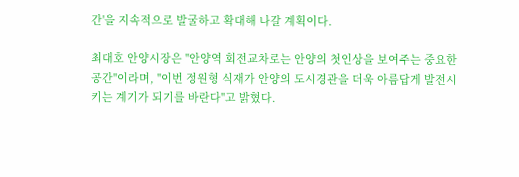간'을 지속적으로 발굴하고 확대해 나갈 계획이다.

최대호 안양시장은 "안양역 회전교차로는 안양의 첫인상을 보여주는 중요한 공간"이라며, "이번 정원형 식재가 안양의 도시경관을 더욱 아름답게 발전시키는 계기가 되기를 바란다"고 밝혔다.